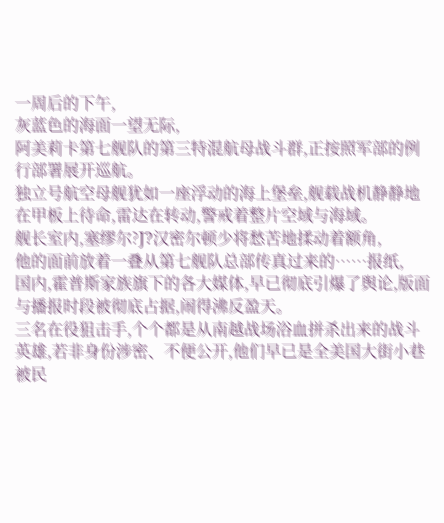一周后的下午,
灰蓝色的海面一望无际,
阿美莉卡第七舰队的第三特混航母战斗群,正按照军部的例行部署展开巡航。
独立号航空母舰犹如一座浮动的海上堡垒,舰载战机静静地在甲板上待命,雷达在转动,警戒着整片空域与海域。
舰长室内,塞缪尔?J?汉密尔顿少将愁苦地揉动着额角,
他的面前放着一叠从第七舰队总部传真过来的……报纸,
国内,霍普斯家族旗下的各大媒体,早已彻底引爆了舆论,版面与播报时段被彻底占据,闹得沸反盈天。
三名在役狙击手,个个都是从南越战场浴血拼杀出来的战斗英雄,若非身份涉密、不便公开,他们早已是全美国大街小巷被民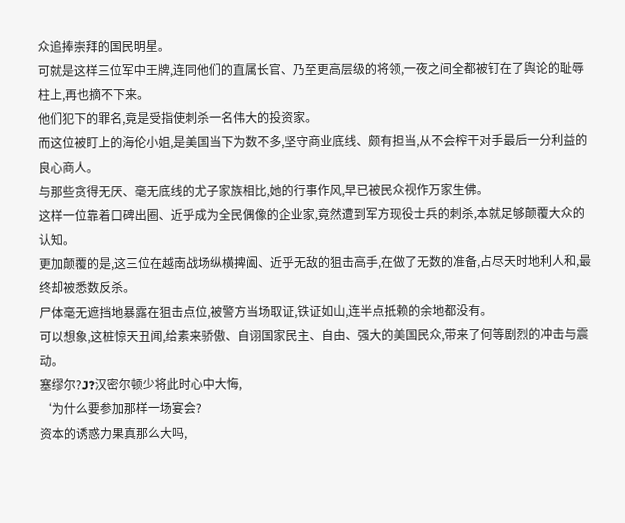众追捧崇拜的国民明星。
可就是这样三位军中王牌,连同他们的直属长官、乃至更高层级的将领,一夜之间全都被钉在了舆论的耻辱柱上,再也摘不下来。
他们犯下的罪名,竟是受指使刺杀一名伟大的投资家。
而这位被盯上的海伦小姐,是美国当下为数不多,坚守商业底线、颇有担当,从不会榨干对手最后一分利益的良心商人。
与那些贪得无厌、毫无底线的尤子家族相比,她的行事作风,早已被民众视作万家生佛。
这样一位靠着口碑出圈、近乎成为全民偶像的企业家,竟然遭到军方现役士兵的刺杀,本就足够颠覆大众的认知。
更加颠覆的是,这三位在越南战场纵横捭阖、近乎无敌的狙击高手,在做了无数的准备,占尽天时地利人和,最终却被悉数反杀。
尸体毫无遮挡地暴露在狙击点位,被警方当场取证,铁证如山,连半点抵赖的余地都没有。
可以想象,这桩惊天丑闻,给素来骄傲、自诩国家民主、自由、强大的美国民众,带来了何等剧烈的冲击与震动。
塞缪尔?J?汉密尔顿少将此时心中大悔,
‘为什么要参加那样一场宴会?
资本的诱惑力果真那么大吗,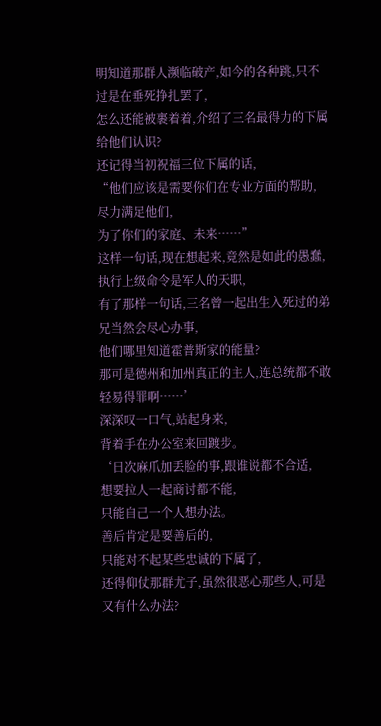明知道那群人濒临破产,如今的各种跳,只不过是在垂死挣扎罢了,
怎么还能被裹着着,介绍了三名最得力的下属给他们认识?
还记得当初祝福三位下属的话,
“他们应该是需要你们在专业方面的帮助,
尽力满足他们,
为了你们的家庭、未来……”
这样一句话,现在想起来,竟然是如此的愚蠢,
执行上级命令是军人的天职,
有了那样一句话,三名曾一起出生入死过的弟兄当然会尽心办事,
他们哪里知道霍普斯家的能量?
那可是德州和加州真正的主人,连总统都不敢轻易得罪啊……’
深深叹一口气,站起身来,
背着手在办公室来回踱步。
‘日次麻爪加丢脸的事,跟谁说都不合适,
想要拉人一起商讨都不能,
只能自己一个人想办法。
善后肯定是要善后的,
只能对不起某些忠诚的下属了,
还得仰仗那群尤子,虽然很恶心那些人,可是又有什么办法?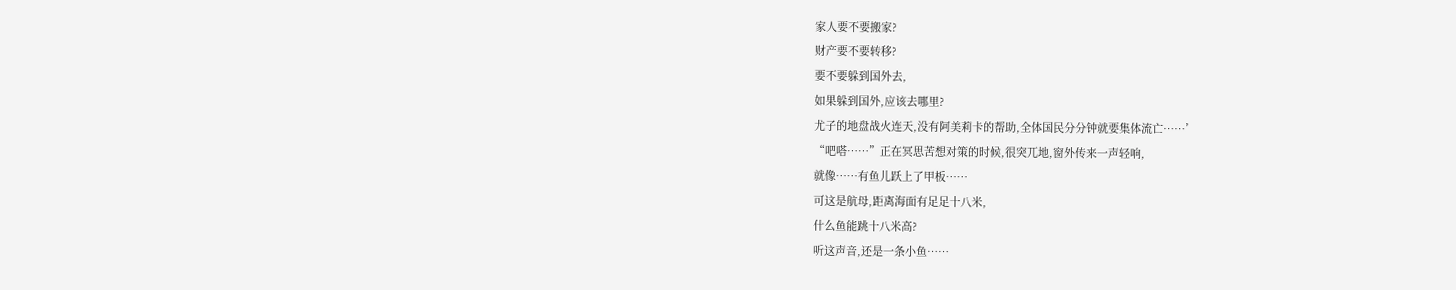家人要不要搬家?
财产要不要转移?
要不要躲到国外去,
如果躲到国外,应该去哪里?
尤子的地盘战火连天,没有阿美莉卡的帮助,全体国民分分钟就要集体流亡……’
“吧嗒……”正在冥思苦想对策的时候,很突兀地,窗外传来一声轻响,
就像……有鱼儿跃上了甲板……
可这是航母,距离海面有足足十八米,
什么鱼能跳十八米高?
听这声音,还是一条小鱼……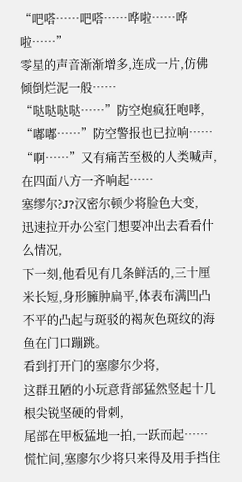“吧嗒……吧嗒……哗啦……哗啦……”
零星的声音渐渐增多,连成一片,仿佛倾倒烂泥一般……
“哒哒哒哒……”防空炮疯狂咆哮,
“嘟嘟……”防空警报也已拉响……
“啊……”又有痛苦至极的人类喊声,在四面八方一齐响起……
塞缪尔?J?汉密尔顿少将脸色大变,
迅速拉开办公室门想要冲出去看看什么情况,
下一刻,他看见有几条鲜活的,三十厘米长短,身形臃肿扁平,体表布满凹凸不平的凸起与斑驳的褐灰色斑纹的海鱼在门口蹦跳。
看到打开门的塞廖尔少将,
这群丑陋的小玩意背部猛然竖起十几根尖锐坚硬的骨刺,
尾部在甲板猛地一拍,一跃而起……
慌忙间,塞廖尔少将只来得及用手挡住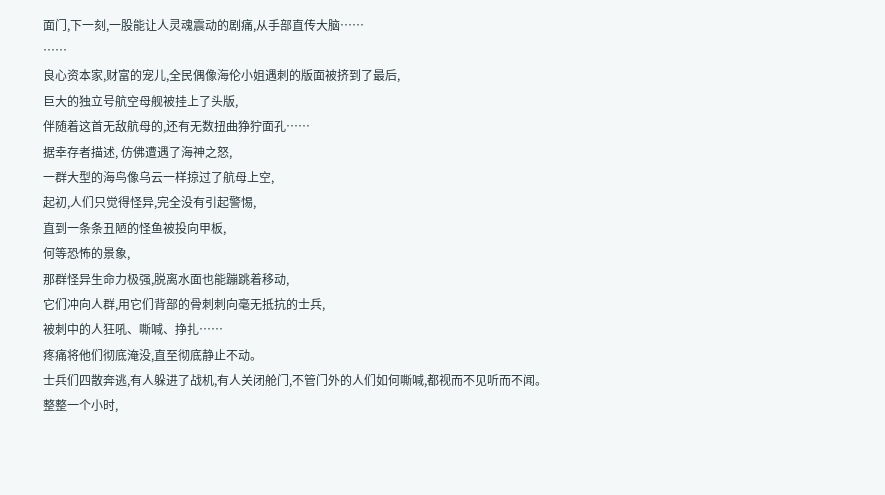面门,下一刻,一股能让人灵魂震动的剧痛,从手部直传大脑……
……
良心资本家,财富的宠儿,全民偶像海伦小姐遇刺的版面被挤到了最后,
巨大的独立号航空母舰被挂上了头版,
伴随着这首无敌航母的,还有无数扭曲狰狞面孔……
据幸存者描述, 仿佛遭遇了海神之怒,
一群大型的海鸟像乌云一样掠过了航母上空,
起初,人们只觉得怪异,完全没有引起警惕,
直到一条条丑陋的怪鱼被投向甲板,
何等恐怖的景象,
那群怪异生命力极强,脱离水面也能蹦跳着移动,
它们冲向人群,用它们背部的骨刺刺向毫无抵抗的士兵,
被刺中的人狂吼、嘶喊、挣扎……
疼痛将他们彻底淹没,直至彻底静止不动。
士兵们四散奔逃,有人躲进了战机,有人关闭舱门,不管门外的人们如何嘶喊,都视而不见听而不闻。
整整一个小时,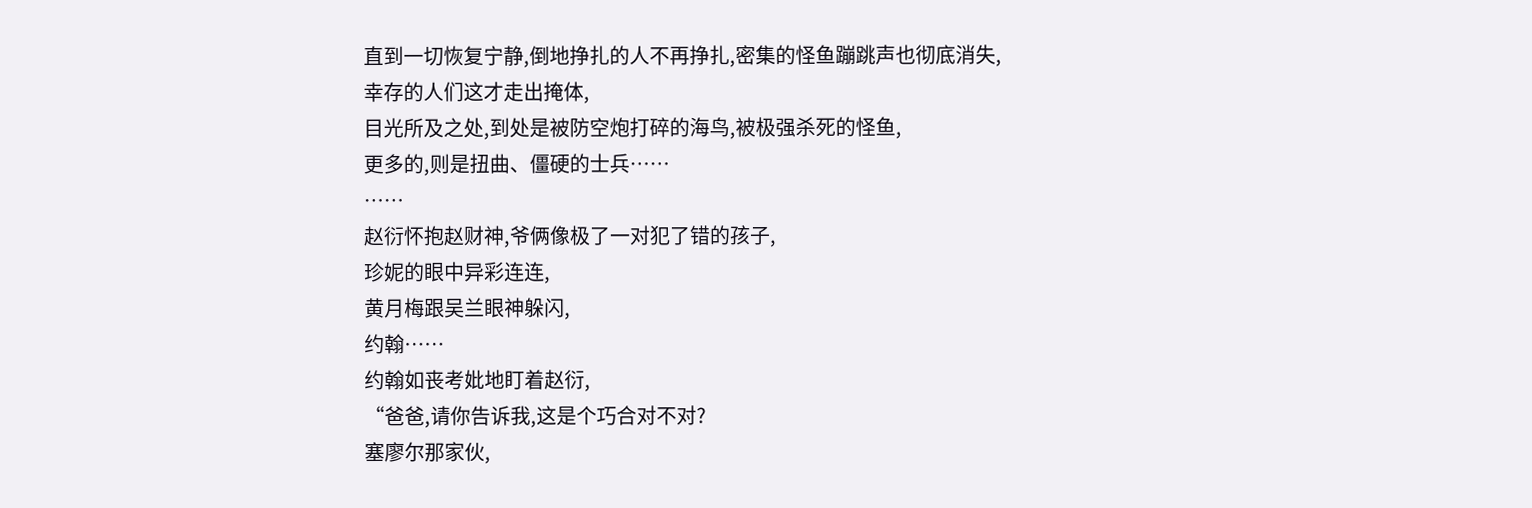直到一切恢复宁静,倒地挣扎的人不再挣扎,密集的怪鱼蹦跳声也彻底消失,
幸存的人们这才走出掩体,
目光所及之处,到处是被防空炮打碎的海鸟,被极强杀死的怪鱼,
更多的,则是扭曲、僵硬的士兵……
……
赵衍怀抱赵财神,爷俩像极了一对犯了错的孩子,
珍妮的眼中异彩连连,
黄月梅跟吴兰眼神躲闪,
约翰……
约翰如丧考妣地盯着赵衍,
“爸爸,请你告诉我,这是个巧合对不对?
塞廖尔那家伙,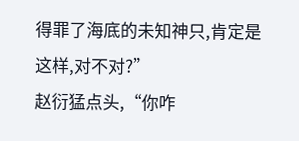得罪了海底的未知神只,肯定是这样,对不对?”
赵衍猛点头,“你咋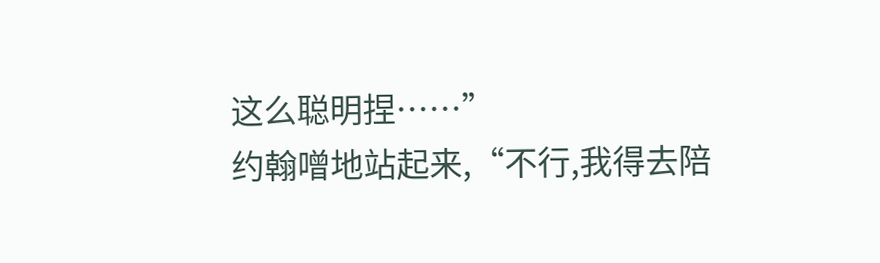这么聪明捏……”
约翰噌地站起来,“不行,我得去陪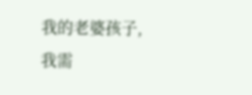我的老婆孩子,
我需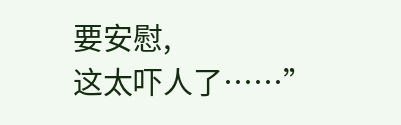要安慰,
这太吓人了……”